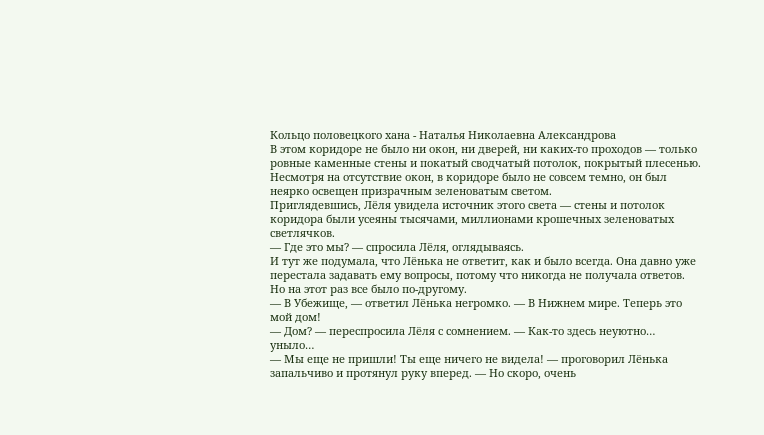Кольцо половецкого хана - Наталья Николаевна Александрова
В этом коридоре не было ни окон, ни дверей, ни каких-то проходов — только ровные каменные стены и покатый сводчатый потолок, покрытый плесенью.
Несмотря на отсутствие окон, в коридоре было не совсем темно, он был неярко освещен призрачным зеленоватым светом.
Приглядевшись, Лёля увидела источник этого света — стены и потолок коридора были усеяны тысячами, миллионами крошечных зеленоватых светлячков.
— Где это мы? — спросила Лёля, оглядываясь.
И тут же подумала, что Лёнька не ответит, как и было всегда. Она давно уже перестала задавать ему вопросы, потому что никогда не получала ответов.
Но на этот раз все было по-другому.
— В Убежище, — ответил Лёнька негромко. — В Нижнем мире. Теперь это мой дом!
— Дом? — переспросила Лёля с сомнением. — Как-то здесь неуютно… уныло…
— Мы еще не пришли! Ты еще ничего не видела! — проговорил Лёнька запальчиво и протянул руку вперед. — Но скоро, очень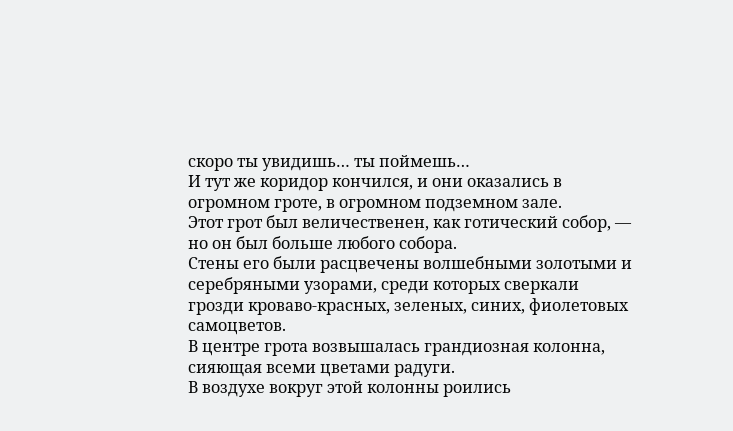скоро ты увидишь… ты поймешь…
И тут же коридор кончился, и они оказались в огромном гроте, в огромном подземном зале.
Этот грот был величественен, как готический собор, — но он был больше любого собора.
Стены его были расцвечены волшебными золотыми и серебряными узорами, среди которых сверкали грозди кроваво-красных, зеленых, синих, фиолетовых самоцветов.
В центре грота возвышалась грандиозная колонна, сияющая всеми цветами радуги.
В воздухе вокруг этой колонны роились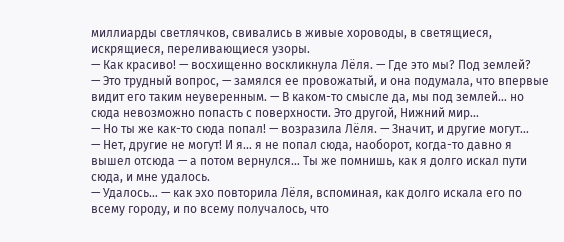миллиарды светлячков, свивались в живые хороводы, в светящиеся, искрящиеся, переливающиеся узоры.
— Как красиво! — восхищенно воскликнула Лёля. — Где это мы? Под землей?
— Это трудный вопрос, — замялся ее провожатый, и она подумала, что впервые видит его таким неуверенным. — В каком-то смысле да, мы под землей… но сюда невозможно попасть с поверхности. Это другой, Нижний мир…
— Но ты же как-то сюда попал! — возразила Лёля. — Значит, и другие могут…
— Нет, другие не могут! И я… я не попал сюда, наоборот, когда-то давно я вышел отсюда — а потом вернулся… Ты же помнишь, как я долго искал пути сюда, и мне удалось.
— Удалось… — как эхо повторила Лёля, вспоминая, как долго искала его по всему городу, и по всему получалось, что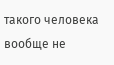такого человека вообще не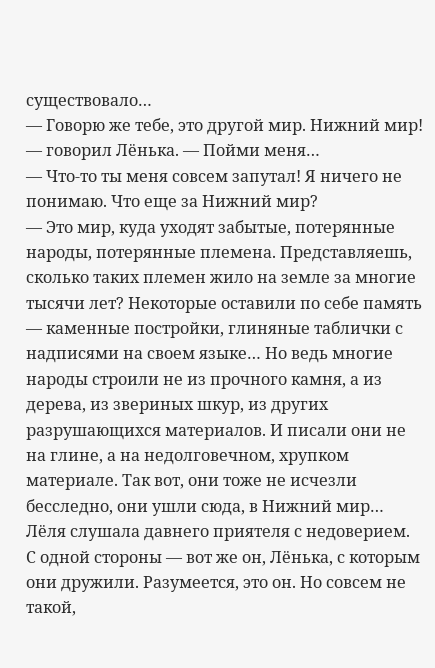существовало…
— Говорю же тебе, это другой мир. Нижний мир! — говорил Лёнька. — Пойми меня…
— Что-то ты меня совсем запутал! Я ничего не понимаю. Что еще за Нижний мир?
— Это мир, куда уходят забытые, потерянные народы, потерянные племена. Представляешь, сколько таких племен жило на земле за многие тысячи лет? Некоторые оставили по себе память — каменные постройки, глиняные таблички с надписями на своем языке… Но ведь многие народы строили не из прочного камня, а из дерева, из звериных шкур, из других разрушающихся материалов. И писали они не на глине, а на недолговечном, хрупком материале. Так вот, они тоже не исчезли бесследно, они ушли сюда, в Нижний мир…
Лёля слушала давнего приятеля с недоверием.
С одной стороны — вот же он, Лёнька, с которым они дружили. Разумеется, это он. Но совсем не такой,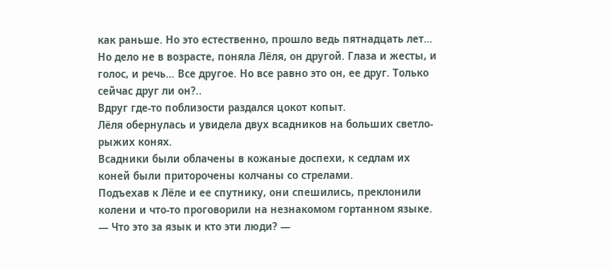как раньше. Но это естественно, прошло ведь пятнадцать лет…
Но дело не в возрасте, поняла Лёля, он другой. Глаза и жесты, и голос, и речь… Все другое. Но все равно это он, ее друг. Только сейчас друг ли он?..
Вдруг где-то поблизости раздался цокот копыт.
Лёля обернулась и увидела двух всадников на больших светло-рыжих конях.
Всадники были облачены в кожаные доспехи, к седлам их коней были приторочены колчаны со стрелами.
Подъехав к Лёле и ее спутнику, они спешились, преклонили колени и что-то проговорили на незнакомом гортанном языке.
— Что это за язык и кто эти люди? —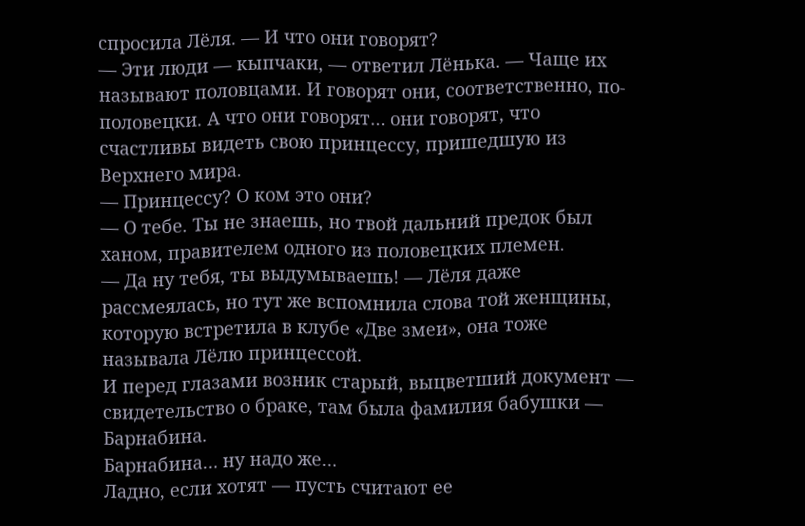спросила Лёля. — И что они говорят?
— Эти люди — кыпчаки, — ответил Лёнька. — Чаще их называют половцами. И говорят они, соответственно, по-половецки. А что они говорят… они говорят, что счастливы видеть свою принцессу, пришедшую из Верхнего мира.
— Принцессу? О ком это они?
— О тебе. Ты не знаешь, но твой дальний предок был ханом, правителем одного из половецких племен.
— Да ну тебя, ты выдумываешь! — Лёля даже рассмеялась, но тут же вспомнила слова той женщины, которую встретила в клубе «Две змеи», она тоже называла Лёлю принцессой.
И перед глазами возник старый, выцветший документ — свидетельство о браке, там была фамилия бабушки — Барнабина.
Барнабина… ну надо же…
Ладно, если хотят — пусть считают ее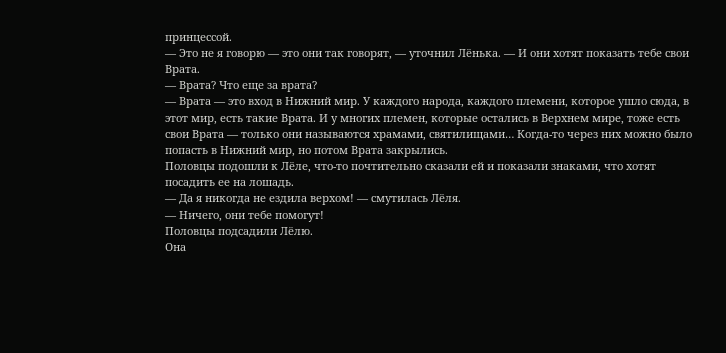принцессой.
— Это не я говорю — это они так говорят, — уточнил Лёнька. — И они хотят показать тебе свои Врата.
— Врата? Что еще за врата?
— Врата — это вход в Нижний мир. У каждого народа, каждого племени, которое ушло сюда, в этот мир, есть такие Врата. И у многих племен, которые остались в Верхнем мире, тоже есть свои Врата — только они называются храмами, святилищами… Когда-то через них можно было попасть в Нижний мир, но потом Врата закрылись.
Половцы подошли к Лёле, что-то почтительно сказали ей и показали знаками, что хотят посадить ее на лошадь.
— Да я никогда не ездила верхом! — смутилась Лёля.
— Ничего, они тебе помогут!
Половцы подсадили Лёлю.
Она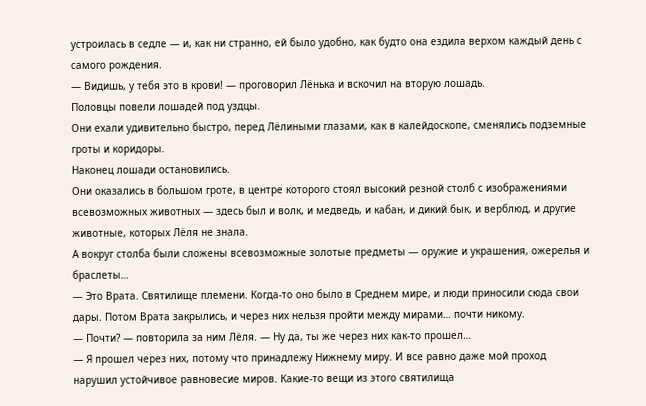устроилась в седле — и, как ни странно, ей было удобно, как будто она ездила верхом каждый день с самого рождения.
— Видишь, у тебя это в крови! — проговорил Лёнька и вскочил на вторую лошадь.
Половцы повели лошадей под уздцы.
Они ехали удивительно быстро, перед Лёлиными глазами, как в калейдоскопе, сменялись подземные гроты и коридоры.
Наконец лошади остановились.
Они оказались в большом гроте, в центре которого стоял высокий резной столб с изображениями всевозможных животных — здесь был и волк, и медведь, и кабан, и дикий бык, и верблюд, и другие животные, которых Лёля не знала.
А вокруг столба были сложены всевозможные золотые предметы — оружие и украшения, ожерелья и браслеты…
— Это Врата. Святилище племени. Когда-то оно было в Среднем мире, и люди приносили сюда свои дары. Потом Врата закрылись, и через них нельзя пройти между мирами… почти никому.
— Почти? — повторила за ним Лёля. — Ну да, ты же через них как-то прошел…
— Я прошел через них, потому что принадлежу Нижнему миру. И все равно даже мой проход нарушил устойчивое равновесие миров. Какие-то вещи из этого святилища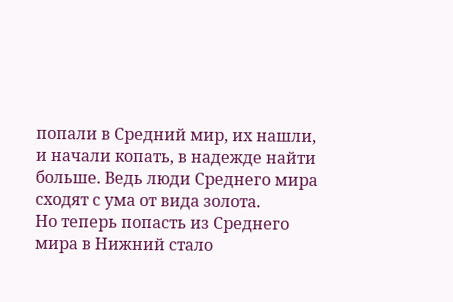попали в Средний мир, их нашли, и начали копать, в надежде найти больше. Ведь люди Среднего мира сходят с ума от вида золота.
Но теперь попасть из Среднего мира в Нижний стало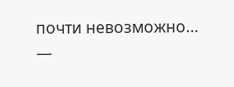почти невозможно…
—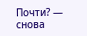Почти? — снова